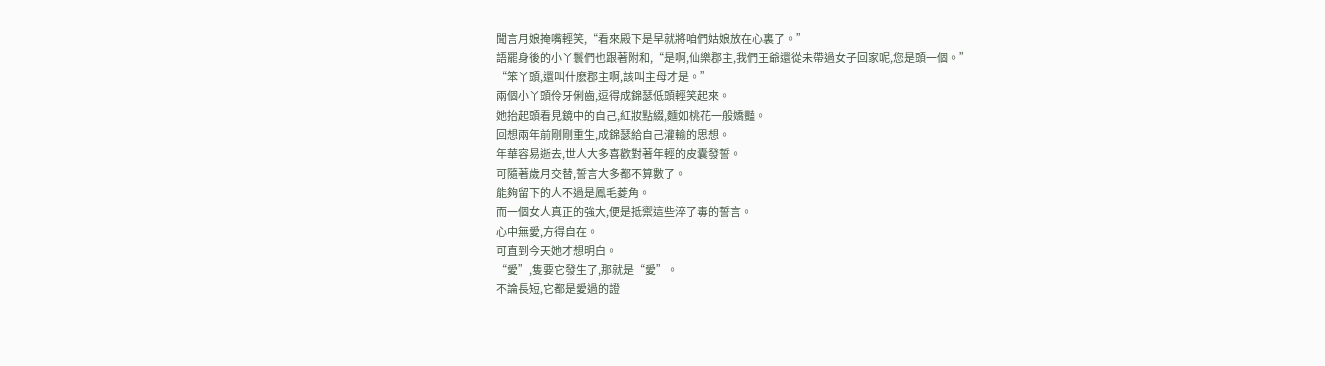聞言月娘掩嘴輕笑,“看來殿下是早就將咱們姑娘放在心裏了。”
語罷身後的小丫鬟們也跟著附和,“是啊,仙樂郡主,我們王爺還從未帶過女子回家呢,您是頭一個。”
“笨丫頭,還叫什麽郡主啊,該叫主母才是。”
兩個小丫頭伶牙俐齒,逗得成錦瑟低頭輕笑起來。
她抬起頭看見鏡中的自己,紅妝點綴,麵如桃花一般嬌豔。
回想兩年前剛剛重生,成錦瑟給自己灌輸的思想。
年華容易逝去,世人大多喜歡對著年輕的皮囊發誓。
可隨著歲月交替,誓言大多都不算數了。
能夠留下的人不過是鳳毛菱角。
而一個女人真正的強大,便是抵禦這些淬了毒的誓言。
心中無愛,方得自在。
可直到今天她才想明白。
“愛”,隻要它發生了,那就是“愛”。
不論長短,它都是愛過的證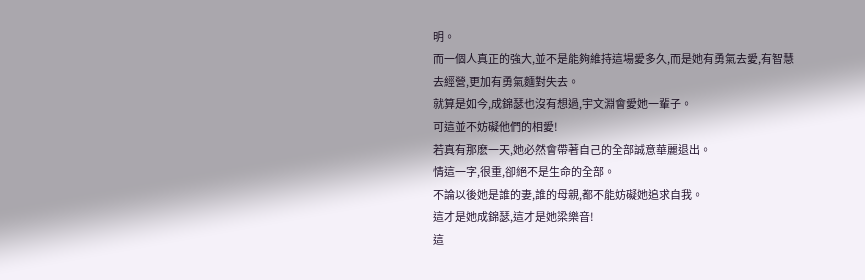明。
而一個人真正的強大,並不是能夠維持這場愛多久,而是她有勇氣去愛,有智慧去經營,更加有勇氣麵對失去。
就算是如今,成錦瑟也沒有想過,宇文淵會愛她一輩子。
可這並不妨礙他們的相愛!
若真有那麽一天,她必然會帶著自己的全部誠意華麗退出。
情這一字,很重,卻絕不是生命的全部。
不論以後她是誰的妻,誰的母親,都不能妨礙她追求自我。
這才是她成錦瑟,這才是她梁樂音!
這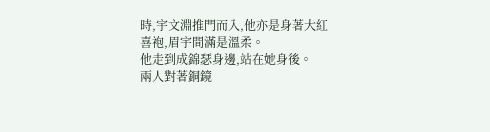時,宇文淵推門而入,他亦是身著大紅喜袍,眉宇間滿是溫柔。
他走到成錦瑟身邊,站在她身後。
兩人對著銅鏡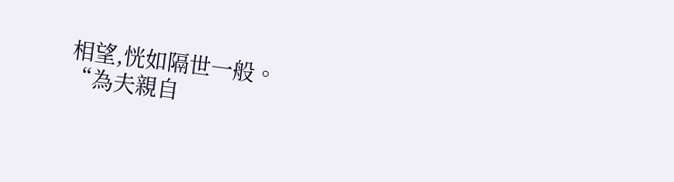相望,恍如隔世一般。
“為夫親自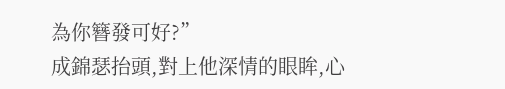為你簪發可好?”
成錦瑟抬頭,對上他深情的眼眸,心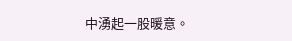中湧起一股暖意。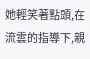她輕笑著點頭,在流雲的指導下,親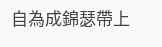自為成錦瑟帶上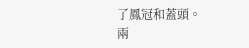了鳳冠和蓋頭。
兩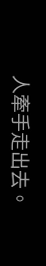人牽手走出去。